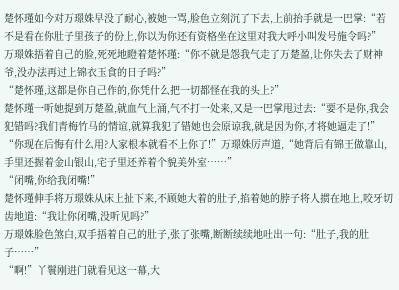楚怀瑾如今对万璟姝早没了耐心,被她一骂,脸色立刻沉了下去,上前抬手就是一巴掌:“若不是看在你肚子里孩子的份上,你以为你还有资格坐在这里对我大呼小叫发号施令吗?”
万璟姝捂着自己的脸,死死地瞪着楚怀瑾:“你不就是怨我气走了万楚盈,让你失去了财神爷,没办法再过上锦衣玉食的日子吗?”
“楚怀瑾,这都是你自己作的,你凭什么把一切都怪在我的头上?”
楚怀瑾一听她提到万楚盈,就血气上涌,气不打一处来,又是一巴掌甩过去:“要不是你,我会犯错吗?我们青梅竹马的情谊,就算我犯了错她也会原谅我,就是因为你,才将她逼走了!”
“你现在后悔有什么用?人家根本就看不上你了!”万璟姝厉声道,“她背后有锦王做靠山,手里还握着金山银山,宅子里还养着个貌美外室……”
“闭嘴,你给我闭嘴!”
楚怀瑾伸手将万璟姝从床上扯下来,不顾她大着的肚子,掐着她的脖子将人掼在地上,咬牙切齿地道:“我让你闭嘴,没听见吗?”
万璟姝脸色煞白,双手捂着自己的肚子,张了张嘴,断断续续地吐出一句:“肚子,我的肚子……”
“啊!”丫鬟刚进门就看见这一幕,大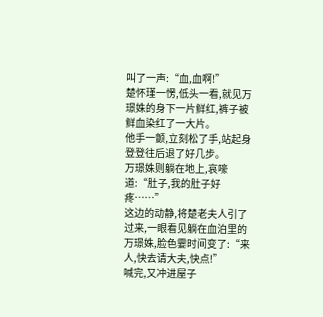叫了一声:“血,血啊!”
楚怀瑾一愣,低头一看,就见万璟姝的身下一片鲜红,裤子被鲜血染红了一大片。
他手一颤,立刻松了手,站起身登登往后退了好几步。
万璟姝则躺在地上,哀嚎道:“肚子,我的肚子好疼……”
这边的动静,将楚老夫人引了过来,一眼看见躺在血泊里的万璟姝,脸色霎时间变了:“来人,快去请大夫,快点!”
喊完,又冲进屋子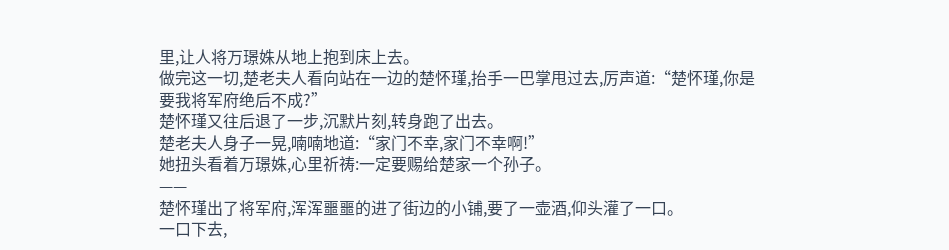里,让人将万璟姝从地上抱到床上去。
做完这一切,楚老夫人看向站在一边的楚怀瑾,抬手一巴掌甩过去,厉声道:“楚怀瑾,你是要我将军府绝后不成?”
楚怀瑾又往后退了一步,沉默片刻,转身跑了出去。
楚老夫人身子一晃,喃喃地道:“家门不幸,家门不幸啊!”
她扭头看着万璟姝,心里祈祷:一定要赐给楚家一个孙子。
——
楚怀瑾出了将军府,浑浑噩噩的进了街边的小铺,要了一壶酒,仰头灌了一口。
一口下去,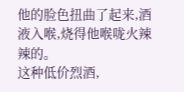他的脸色扭曲了起来,酒液入喉,烧得他喉咙火辣辣的。
这种低价烈酒,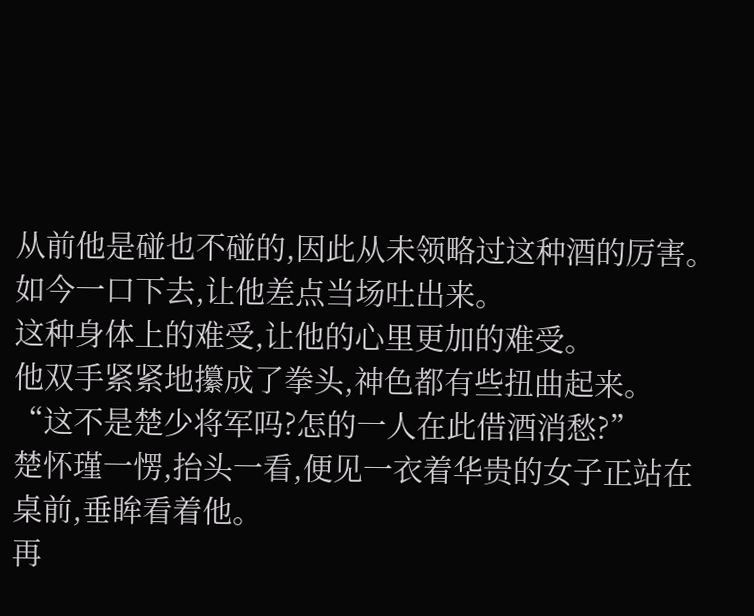从前他是碰也不碰的,因此从未领略过这种酒的厉害。
如今一口下去,让他差点当场吐出来。
这种身体上的难受,让他的心里更加的难受。
他双手紧紧地攥成了拳头,神色都有些扭曲起来。
“这不是楚少将军吗?怎的一人在此借酒消愁?”
楚怀瑾一愣,抬头一看,便见一衣着华贵的女子正站在桌前,垂眸看着他。
再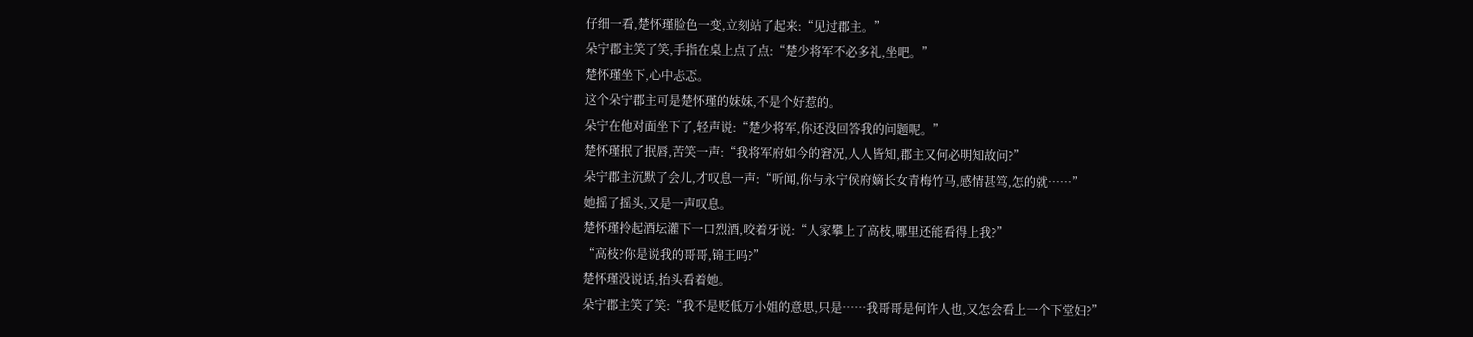仔细一看,楚怀瑾脸色一变,立刻站了起来:“见过郡主。”
朵宁郡主笑了笑,手指在桌上点了点:“楚少将军不必多礼,坐吧。”
楚怀瑾坐下,心中忐忑。
这个朵宁郡主可是楚怀瑾的妹妹,不是个好惹的。
朵宁在他对面坐下了,轻声说:“楚少将军,你还没回答我的问题呢。”
楚怀瑾抿了抿唇,苦笑一声:“我将军府如今的窘况,人人皆知,郡主又何必明知故问?”
朵宁郡主沉默了会儿,才叹息一声:“听闻,你与永宁侯府嫡长女青梅竹马,感情甚笃,怎的就……”
她摇了摇头,又是一声叹息。
楚怀瑾拎起酒坛灌下一口烈酒,咬着牙说:“人家攀上了高枝,哪里还能看得上我?”
“高枝?你是说我的哥哥,锦王吗?”
楚怀瑾没说话,抬头看着她。
朵宁郡主笑了笑:“我不是贬低万小姐的意思,只是……我哥哥是何许人也,又怎会看上一个下堂妇?”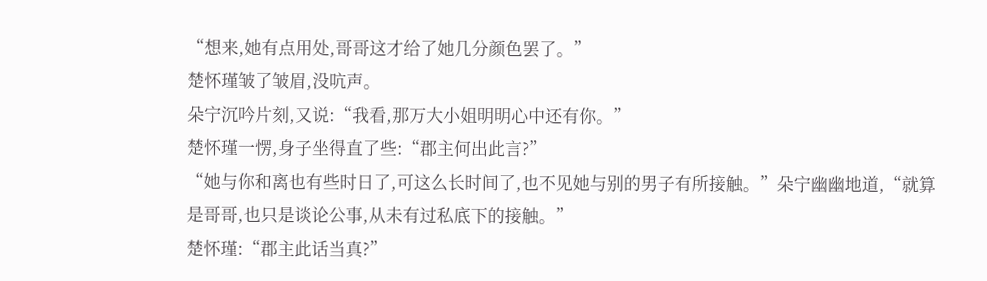“想来,她有点用处,哥哥这才给了她几分颜色罢了。”
楚怀瑾皱了皱眉,没吭声。
朵宁沉吟片刻,又说:“我看,那万大小姐明明心中还有你。”
楚怀瑾一愣,身子坐得直了些:“郡主何出此言?”
“她与你和离也有些时日了,可这么长时间了,也不见她与别的男子有所接触。”朵宁幽幽地道,“就算是哥哥,也只是谈论公事,从未有过私底下的接触。”
楚怀瑾:“郡主此话当真?”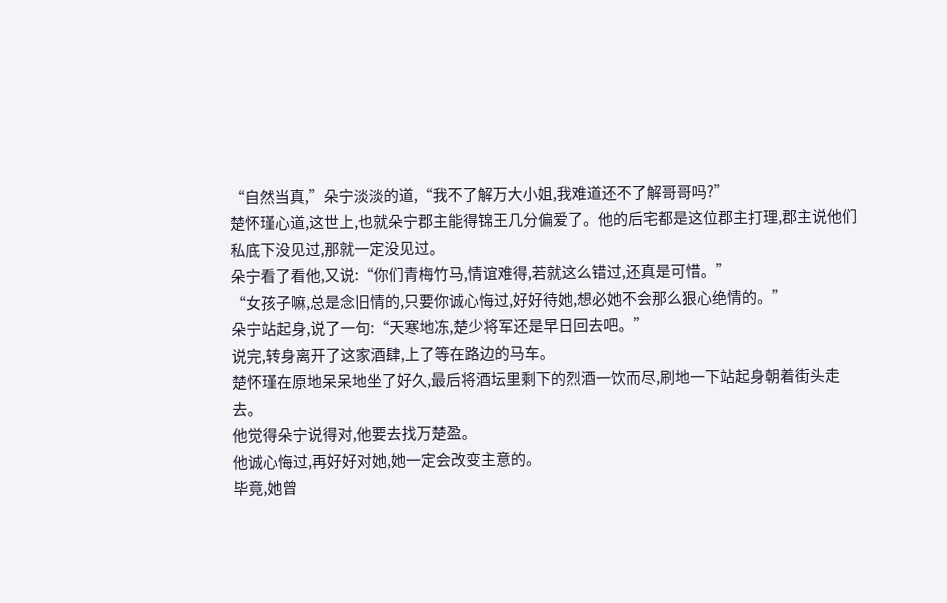“自然当真,”朵宁淡淡的道,“我不了解万大小姐,我难道还不了解哥哥吗?”
楚怀瑾心道,这世上,也就朵宁郡主能得锦王几分偏爱了。他的后宅都是这位郡主打理,郡主说他们私底下没见过,那就一定没见过。
朵宁看了看他,又说:“你们青梅竹马,情谊难得,若就这么错过,还真是可惜。”
“女孩子嘛,总是念旧情的,只要你诚心悔过,好好待她,想必她不会那么狠心绝情的。”
朵宁站起身,说了一句:“天寒地冻,楚少将军还是早日回去吧。”
说完,转身离开了这家酒肆,上了等在路边的马车。
楚怀瑾在原地呆呆地坐了好久,最后将酒坛里剩下的烈酒一饮而尽,刷地一下站起身朝着街头走去。
他觉得朵宁说得对,他要去找万楚盈。
他诚心悔过,再好好对她,她一定会改变主意的。
毕竟,她曾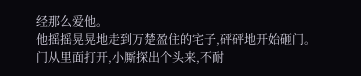经那么爱他。
他摇摇晃晃地走到万楚盈住的宅子,砰砰地开始砸门。
门从里面打开,小厮探出个头来,不耐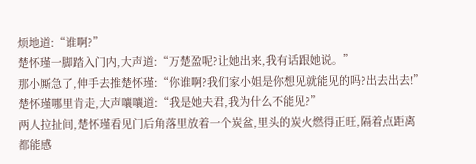烦地道:“谁啊?”
楚怀瑾一脚踏入门内,大声道:“万楚盈呢?让她出来,我有话跟她说。”
那小厮急了,伸手去推楚怀瑾:“你谁啊?我们家小姐是你想见就能见的吗?出去出去!”
楚怀瑾哪里肯走,大声嚷嚷道:“我是她夫君,我为什么不能见?”
两人拉扯间,楚怀瑾看见门后角落里放着一个炭盆,里头的炭火燃得正旺,隔着点距离都能感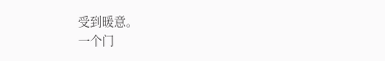受到暖意。
一个门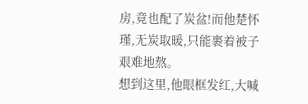房,竟也配了炭盆!而他楚怀瑾,无炭取暖,只能裹着被子艰难地熬。
想到这里,他眼框发红,大喊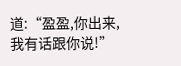道:“盈盈,你出来,我有话跟你说!”